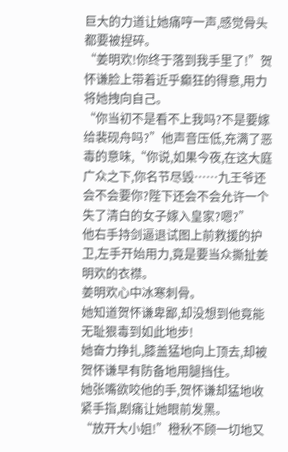巨大的力道让她痛哼一声,感觉骨头都要被捏碎。
“姜明欢!你终于落到我手里了!”贺怀谦脸上带着近乎癫狂的得意,用力将她拽向自己。
“你当初不是看不上我吗?不是要嫁给裴砚舟吗?”他声音压低,充满了恶毒的意味,“你说,如果今夜,在这大庭广众之下,你名节尽毁……九王爷还会不会要你?陛下还会不会允许一个失了清白的女子嫁入皇家?嗯?”
他右手持剑逼退试图上前救援的护卫,左手开始用力,竟是要当众撕扯姜明欢的衣襟。
姜明欢心中冰寒刺骨。
她知道贺怀谦卑鄙,却没想到他竟能无耻狠毒到如此地步!
她奋力挣扎,膝盖猛地向上顶去,却被贺怀谦早有防备地用腿挡住。
她张嘴欲咬他的手,贺怀谦却猛地收紧手指,剧痛让她眼前发黑。
“放开大小姐!”橙秋不顾一切地又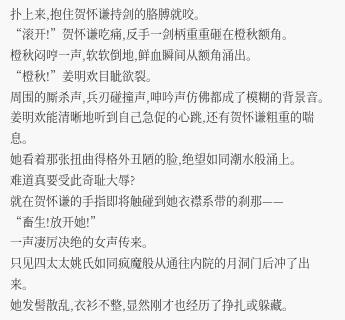扑上来,抱住贺怀谦持剑的胳膊就咬。
“滚开!”贺怀谦吃痛,反手一剑柄重重砸在橙秋额角。
橙秋闷哼一声,软软倒地,鲜血瞬间从额角涌出。
“橙秋!”姜明欢目眦欲裂。
周围的厮杀声,兵刃碰撞声,呻吟声仿佛都成了模糊的背景音。
姜明欢能清晰地听到自己急促的心跳,还有贺怀谦粗重的喘息。
她看着那张扭曲得格外丑陋的脸,绝望如同潮水般涌上。
难道真要受此奇耻大辱?
就在贺怀谦的手指即将触碰到她衣襟系带的刹那——
“畜生!放开她!”
一声凄厉决绝的女声传来。
只见四太太姚氏如同疯魔般从通往内院的月洞门后冲了出来。
她发髻散乱,衣衫不整,显然刚才也经历了挣扎或躲藏。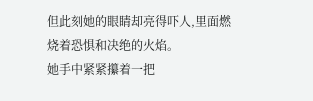但此刻她的眼睛却亮得吓人,里面燃烧着恐惧和决绝的火焰。
她手中紧紧攥着一把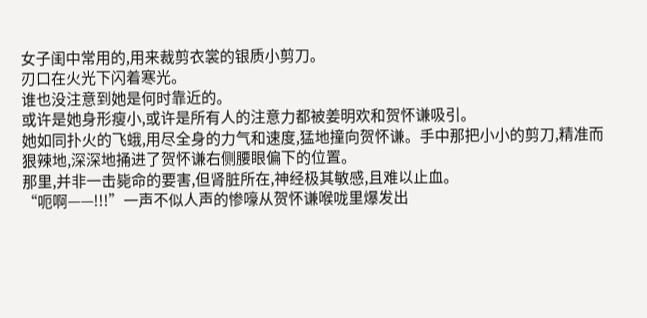女子闺中常用的,用来裁剪衣裳的银质小剪刀。
刃口在火光下闪着寒光。
谁也没注意到她是何时靠近的。
或许是她身形瘦小,或许是所有人的注意力都被姜明欢和贺怀谦吸引。
她如同扑火的飞蛾,用尽全身的力气和速度,猛地撞向贺怀谦。手中那把小小的剪刀,精准而狠辣地,深深地捅进了贺怀谦右侧腰眼偏下的位置。
那里,并非一击毙命的要害,但肾脏所在,神经极其敏感,且难以止血。
“呃啊——!!!”一声不似人声的惨嚎从贺怀谦喉咙里爆发出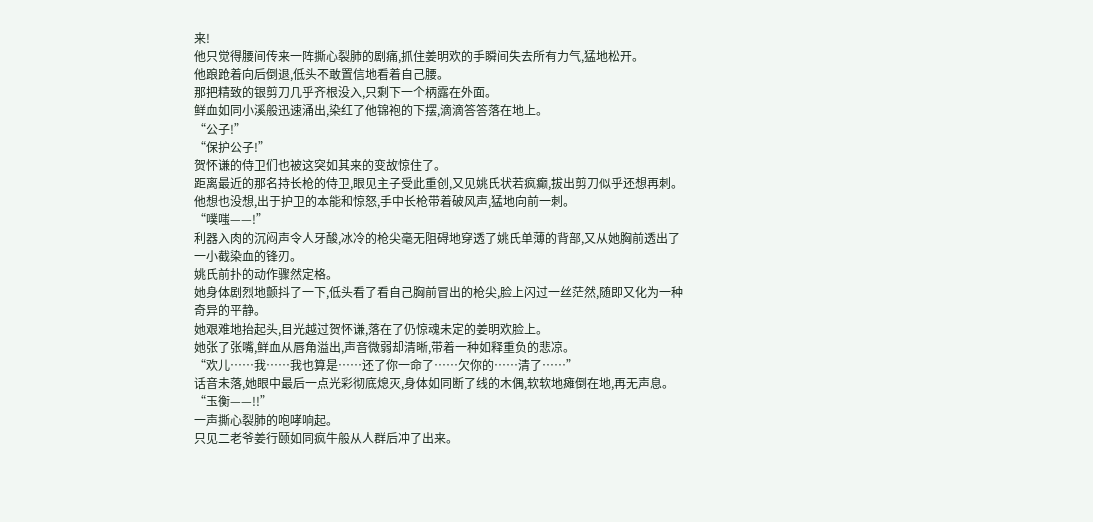来!
他只觉得腰间传来一阵撕心裂肺的剧痛,抓住姜明欢的手瞬间失去所有力气,猛地松开。
他踉跄着向后倒退,低头不敢置信地看着自己腰。
那把精致的银剪刀几乎齐根没入,只剩下一个柄露在外面。
鲜血如同小溪般迅速涌出,染红了他锦袍的下摆,滴滴答答落在地上。
“公子!”
“保护公子!”
贺怀谦的侍卫们也被这突如其来的变故惊住了。
距离最近的那名持长枪的侍卫,眼见主子受此重创,又见姚氏状若疯癫,拔出剪刀似乎还想再刺。他想也没想,出于护卫的本能和惊怒,手中长枪带着破风声,猛地向前一刺。
“噗嗤——!”
利器入肉的沉闷声令人牙酸,冰冷的枪尖毫无阻碍地穿透了姚氏单薄的背部,又从她胸前透出了一小截染血的锋刃。
姚氏前扑的动作骤然定格。
她身体剧烈地颤抖了一下,低头看了看自己胸前冒出的枪尖,脸上闪过一丝茫然,随即又化为一种奇异的平静。
她艰难地抬起头,目光越过贺怀谦,落在了仍惊魂未定的姜明欢脸上。
她张了张嘴,鲜血从唇角溢出,声音微弱却清晰,带着一种如释重负的悲凉。
“欢儿……我……我也算是……还了你一命了……欠你的……清了……”
话音未落,她眼中最后一点光彩彻底熄灭,身体如同断了线的木偶,软软地瘫倒在地,再无声息。
“玉衡——!!”
一声撕心裂肺的咆哮响起。
只见二老爷姜行颐如同疯牛般从人群后冲了出来。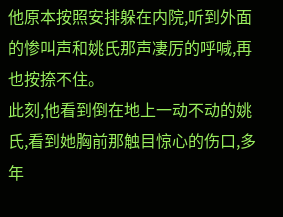他原本按照安排躲在内院,听到外面的惨叫声和姚氏那声凄厉的呼喊,再也按捺不住。
此刻,他看到倒在地上一动不动的姚氏,看到她胸前那触目惊心的伤口,多年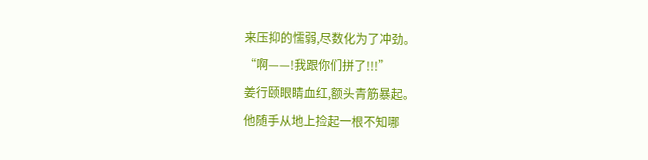来压抑的懦弱,尽数化为了冲劲。
“啊——!我跟你们拼了!!!”
姜行颐眼睛血红,额头青筋暴起。
他随手从地上捡起一根不知哪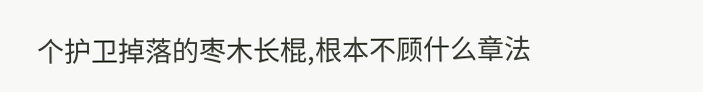个护卫掉落的枣木长棍,根本不顾什么章法